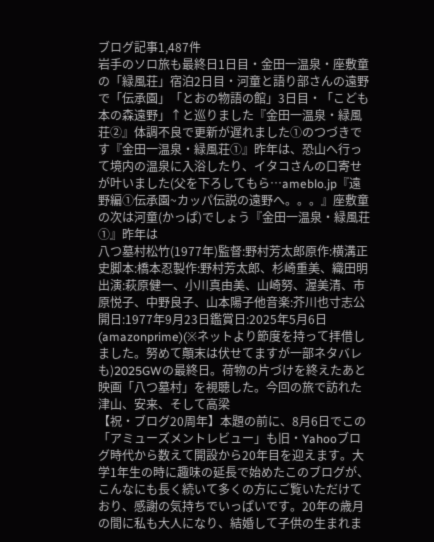ブログ記事1,487件
岩手のソロ旅も最終日1日目・金田一温泉・座敷童の「緑風荘」宿泊2日目・河童と語り部さんの遠野で「伝承園」「とおの物語の館」3日目・「こども本の森遠野」↑と巡りました『金田一温泉・緑風荘②』体調不良で更新が遅れました①のつづきです『金田一温泉・緑風荘①』昨年は、恐山へ行って境内の温泉に入浴したり、イタコさんの口寄せが叶いました(父を下ろしてもら…ameblo.jp『遠野編①伝承園~カッパ伝説の遠野へ。。。』座敷童の次は河童(かっぱ)でしょう『金田一温泉・緑風荘①』昨年は
八つ墓村松竹(1977年)監督:野村芳太郎原作:横溝正史脚本:橋本忍製作:野村芳太郎、杉崎重美、織田明出演:萩原健一、小川真由美、山崎努、渥美清、市原悦子、中野良子、山本陽子他音楽:芥川也寸志公開日:1977年9月23日鑑賞日:2025年5月6日(amazonprime)(※ネットより節度を持って拝借しました。努めて顛末は伏せてますが一部ネタバレも)2025GWの最終日。荷物の片づけを終えたあと映画「八つ墓村」を視聴した。今回の旅で訪れた津山、安来、そして高梁
【祝・ブログ20周年】本題の前に、8月6日でこの「アミューズメントレビュー」も旧・Yahooブログ時代から数えて開設から20年目を迎えます。大学1年生の時に趣味の延長で始めたこのブログが、こんなにも長く続いて多くの方にご覧いただけており、感謝の気持ちでいっぱいです。20年の歳月の間に私も大人になり、結婚して子供の生まれま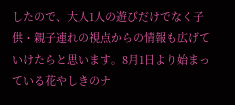したので、大人1人の遊びだけでなく子供・親子連れの視点からの情報も広げていけたらと思います。8月1日より始まっている花やしきのナ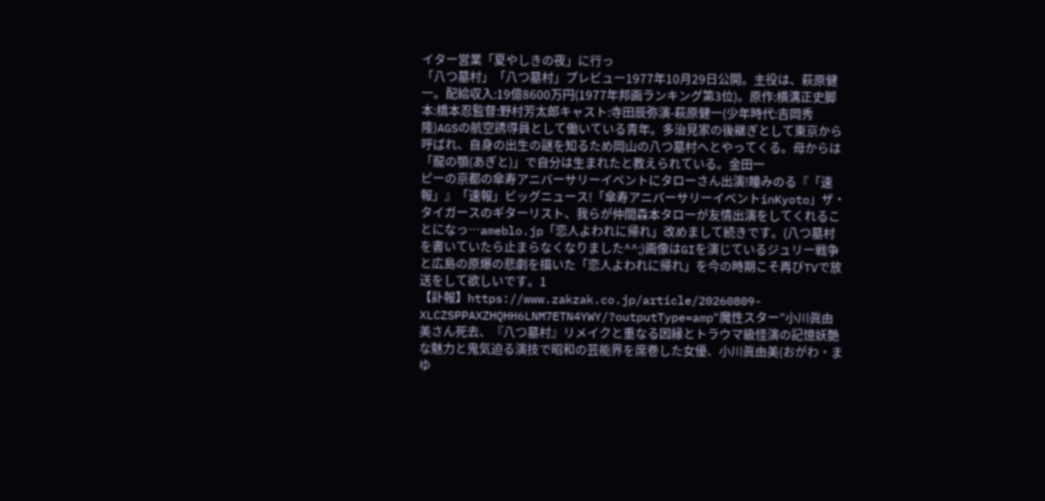イター営業「夏やしきの夜」に行っ
「八つ墓村」「八つ墓村」プレビュー1977年10月29日公開。主役は、萩原健一。配給収入:19億8600万円(1977年邦画ランキング第3位)。原作:横溝正史脚本:橋本忍監督:野村芳太郎キャスト:寺田辰弥演-萩原健一(少年時代:吉岡秀隆)AGSの航空誘導員として働いている青年。多治見家の後継ぎとして東京から呼ばれ、自身の出生の謎を知るため岡山の八つ墓村へとやってくる。母からは「龍の顎(あぎと)」で自分は生まれたと教えられている。金田一
ピーの京都の傘寿アニバーサリーイベントにタローさん出演!瞳みのる『「速報」』「速報」ビッグニュース!「傘寿アニバーサリーイベントinKyoto」ザ・タイガースのギターリスト、我らが仲間森本タローが友情出演をしてくれることになっ…ameblo.jp「恋人よわれに帰れ」改めまして続きです。(八つ墓村を書いていたら止まらなくなりました^^;)画像はGIを演じているジュリー戦争と広島の原爆の悲劇を描いた「恋人よわれに帰れ」を今の時期こそ再びTVで放送をして欲しいです。1
【訃報】https://www.zakzak.co.jp/article/20260809-XLCZSPPAXZHQHH6LNM7ETN4YWY/?outputType=amp“魔性スター”小川眞由美さん死去、『八つ墓村』リメイクと重なる因縁とトラウマ級怪演の記憶妖艶な魅力と鬼気迫る演技で昭和の芸能界を席巻した女優、小川眞由美(おがわ・まゆ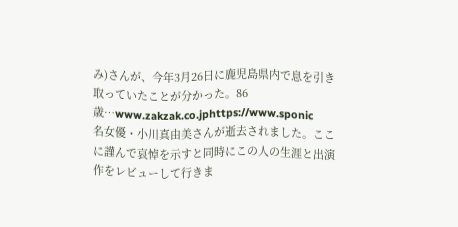み)さんが、今年3月26日に鹿児島県内で息を引き取っていたことが分かった。86歳…www.zakzak.co.jphttps://www.sponic
名女優・小川真由美さんが逝去されました。ここに謹んで哀悼を示すと同時にこの人の生涯と出演作をレビューして行きま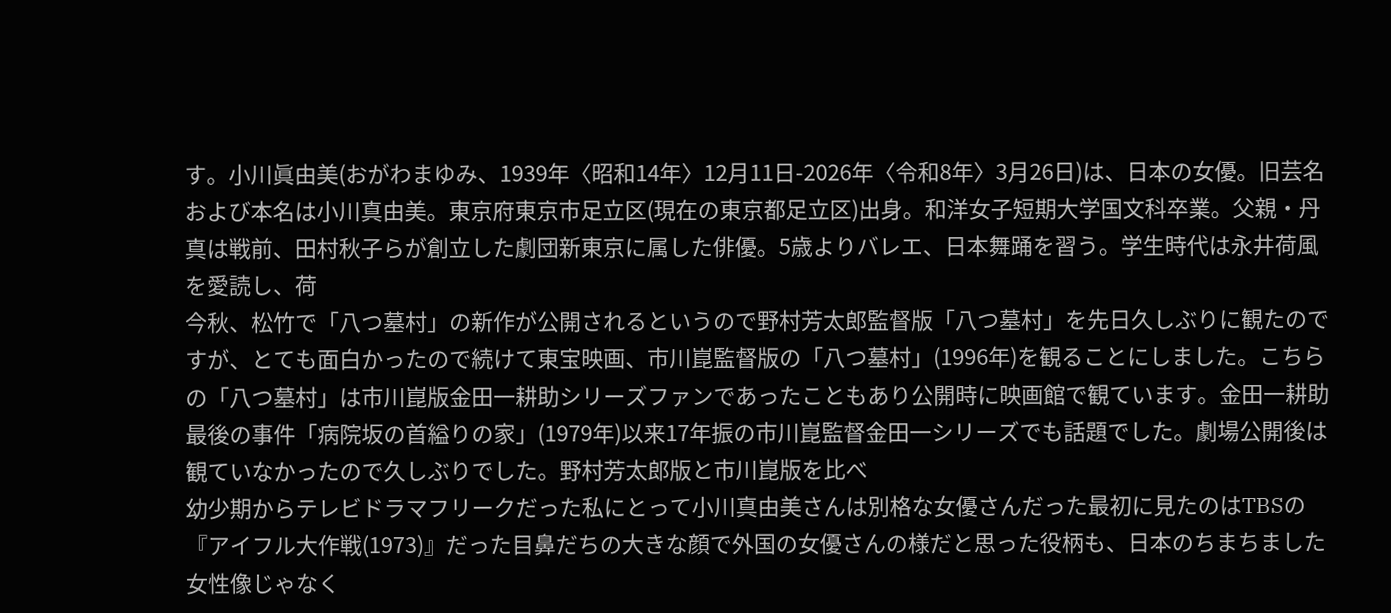す。小川眞由美(おがわまゆみ、1939年〈昭和14年〉12月11日-2026年〈令和8年〉3月26日)は、日本の女優。旧芸名および本名は小川真由美。東京府東京市足立区(現在の東京都足立区)出身。和洋女子短期大学国文科卒業。父親・丹真は戦前、田村秋子らが創立した劇団新東京に属した俳優。5歳よりバレエ、日本舞踊を習う。学生時代は永井荷風を愛読し、荷
今秋、松竹で「八つ墓村」の新作が公開されるというので野村芳太郎監督版「八つ墓村」を先日久しぶりに観たのですが、とても面白かったので続けて東宝映画、市川崑監督版の「八つ墓村」(1996年)を観ることにしました。こちらの「八つ墓村」は市川崑版金田一耕助シリーズファンであったこともあり公開時に映画館で観ています。金田一耕助最後の事件「病院坂の首縊りの家」(1979年)以来17年振の市川崑監督金田一シリーズでも話題でした。劇場公開後は観ていなかったので久しぶりでした。野村芳太郎版と市川崑版を比べ
幼少期からテレビドラマフリークだった私にとって小川真由美さんは別格な女優さんだった最初に見たのはTBSの『アイフル大作戦(1973)』だった目鼻だちの大きな顔で外国の女優さんの様だと思った役柄も、日本のちまちました女性像じゃなく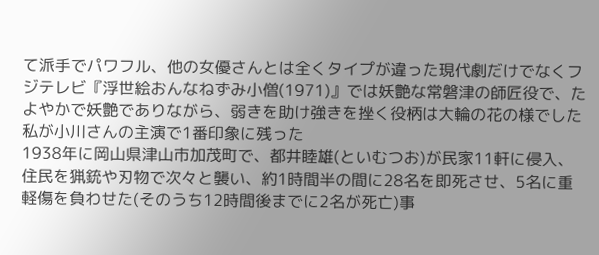て派手でパワフル、他の女優さんとは全くタイプが違った現代劇だけでなくフジテレビ『浮世絵おんなねずみ小僧(1971)』では妖艶な常磐津の師匠役で、たよやかで妖艶でありながら、弱きを助け強きを挫く役柄は大輪の花の様でした私が小川さんの主演で1番印象に残った
1938年に岡山県津山市加茂町で、都井睦雄(といむつお)が民家11軒に侵入、住民を猟銃や刃物で次々と襲い、約1時間半の間に28名を即死させ、5名に重軽傷を負わせた(そのうち12時間後までに2名が死亡)事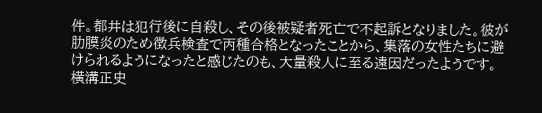件。都井は犯行後に自殺し、その後被疑者死亡で不起訴となりました。彼が肋膜炎のため徴兵検査で丙種合格となったことから、集落の女性たちに避けられるようになったと感じたのも、大量殺人に至る遠因だったようです。横溝正史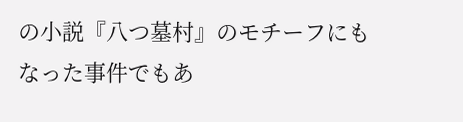の小説『八つ墓村』のモチーフにもなった事件でもあ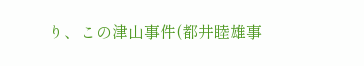り、この津山事件(都井睦雄事